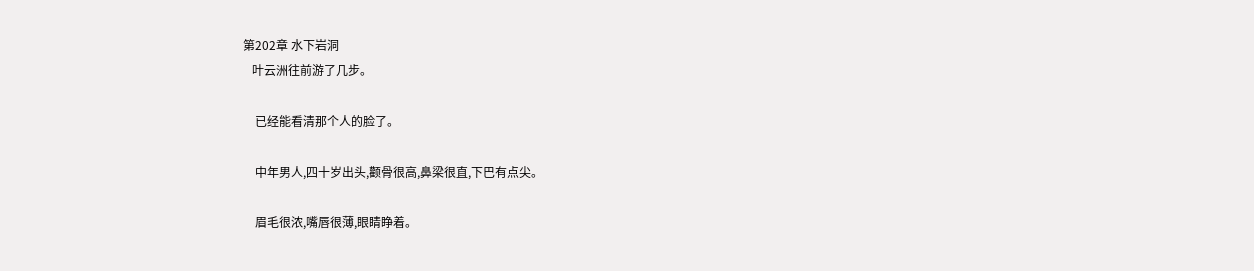第202章 水下岩洞
   叶云洲往前游了几步。

    已经能看清那个人的脸了。

    中年男人,四十岁出头,颧骨很高,鼻梁很直,下巴有点尖。

    眉毛很浓,嘴唇很薄,眼睛睁着。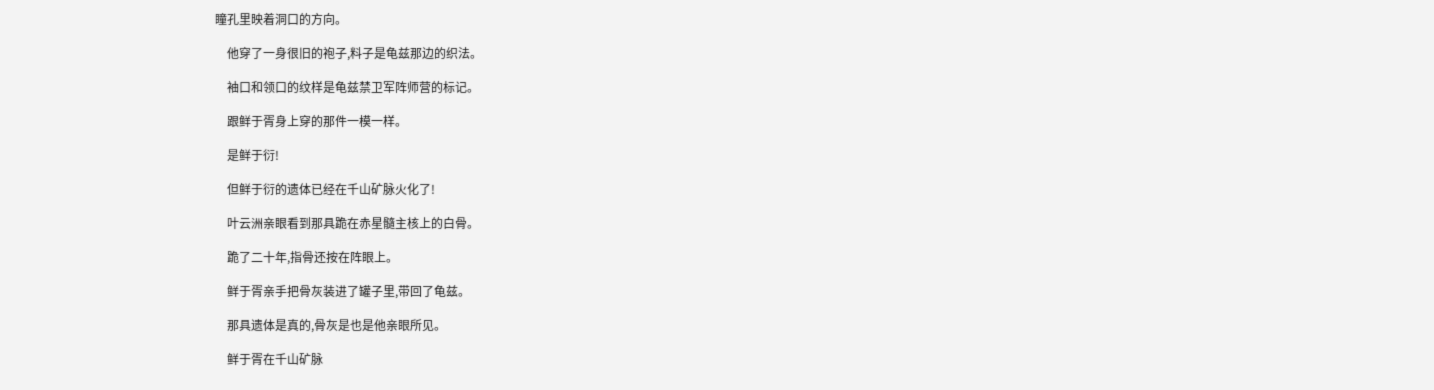瞳孔里映着洞口的方向。

    他穿了一身很旧的袍子,料子是龟兹那边的织法。

    袖口和领口的纹样是龟兹禁卫军阵师营的标记。

    跟鲜于胥身上穿的那件一模一样。

    是鲜于衍!

    但鲜于衍的遗体已经在千山矿脉火化了!

    叶云洲亲眼看到那具跪在赤星髓主核上的白骨。

    跪了二十年,指骨还按在阵眼上。

    鲜于胥亲手把骨灰装进了罐子里,带回了龟兹。

    那具遗体是真的,骨灰是也是他亲眼所见。

    鲜于胥在千山矿脉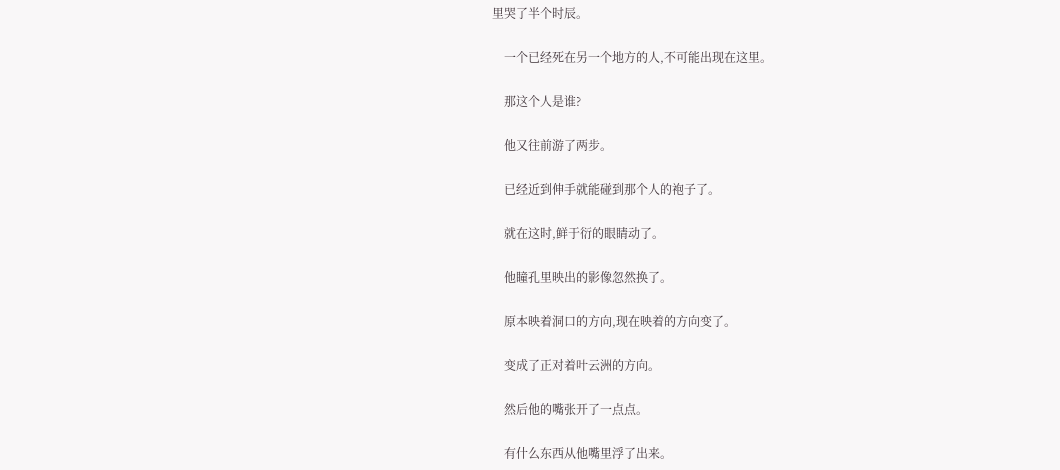里哭了半个时辰。

    一个已经死在另一个地方的人,不可能出现在这里。

    那这个人是谁?

    他又往前游了两步。

    已经近到伸手就能碰到那个人的袍子了。

    就在这时,鲜于衍的眼睛动了。

    他瞳孔里映出的影像忽然换了。

    原本映着洞口的方向,现在映着的方向变了。

    变成了正对着叶云洲的方向。

    然后他的嘴张开了一点点。

    有什么东西从他嘴里浮了出来。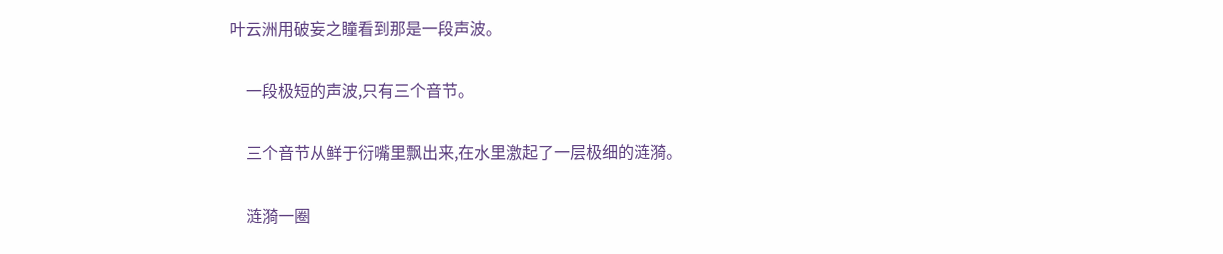叶云洲用破妄之瞳看到那是一段声波。

    一段极短的声波,只有三个音节。

    三个音节从鲜于衍嘴里飘出来,在水里激起了一层极细的涟漪。

    涟漪一圈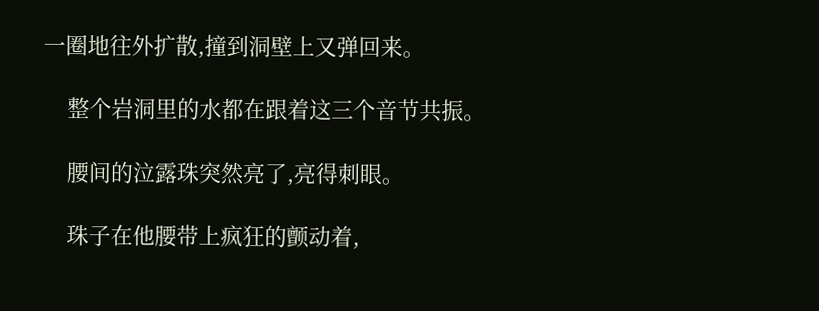一圈地往外扩散,撞到洞壁上又弹回来。

    整个岩洞里的水都在跟着这三个音节共振。

    腰间的泣露珠突然亮了,亮得刺眼。

    珠子在他腰带上疯狂的颤动着,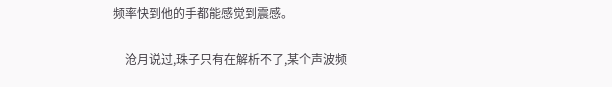频率快到他的手都能感觉到震感。

    沧月说过,珠子只有在解析不了,某个声波频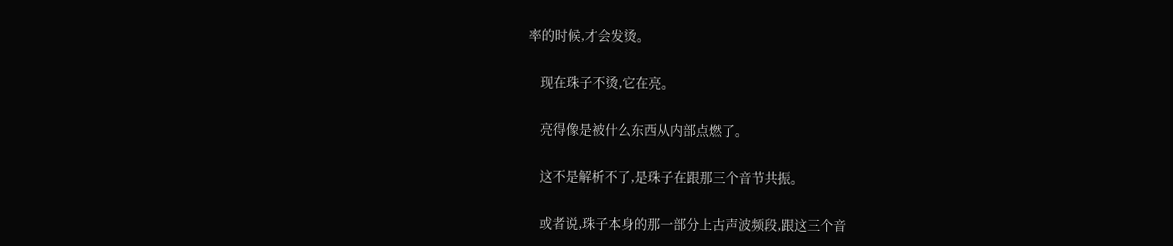率的时候,才会发烫。

    现在珠子不烫,它在亮。

    亮得像是被什么东西从内部点燃了。

    这不是解析不了,是珠子在跟那三个音节共振。

    或者说,珠子本身的那一部分上古声波频段,跟这三个音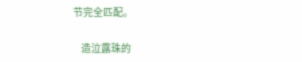节完全匹配。

    造泣露珠的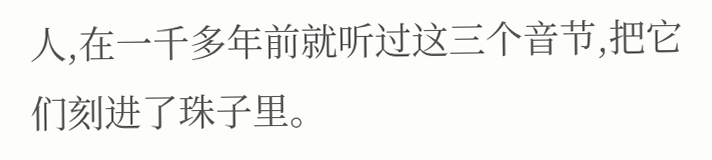人,在一千多年前就听过这三个音节,把它们刻进了珠子里。